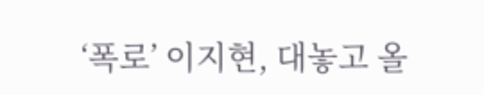‘폭로’ 이지현, 대놓고 올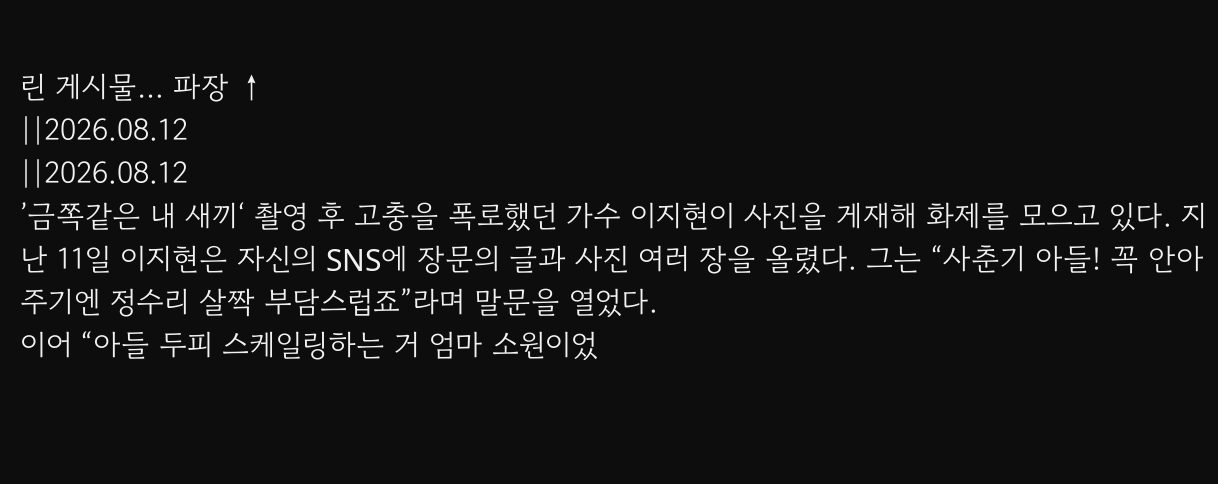린 게시물… 파장 ↑
||2026.08.12
||2026.08.12
’금쪽같은 내 새끼‘ 촬영 후 고충을 폭로했던 가수 이지현이 사진을 게재해 화제를 모으고 있다. 지난 11일 이지현은 자신의 SNS에 장문의 글과 사진 여러 장을 올렸다. 그는 “사춘기 아들! 꼭 안아주기엔 정수리 살짝 부담스럽죠”라며 말문을 열었다.
이어 “아들 두피 스케일링하는 거 엄마 소원이었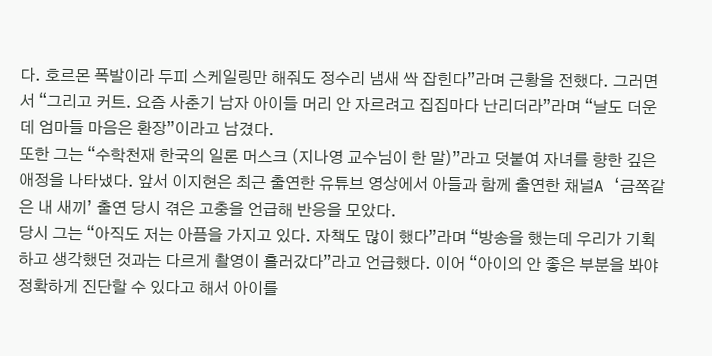다. 호르몬 폭발이라 두피 스케일링만 해줘도 정수리 냄새 싹 잡힌다”라며 근황을 전했다. 그러면서 “그리고 커트. 요즘 사춘기 남자 아이들 머리 안 자르려고 집집마다 난리더라”라며 “날도 더운데 엄마들 마음은 환장”이라고 남겼다.
또한 그는 “수학천재 한국의 일론 머스크 (지나영 교수님이 한 말)”라고 덧붙여 자녀를 향한 깊은 애정을 나타냈다. 앞서 이지현은 최근 출연한 유튜브 영상에서 아들과 함께 출연한 채널A ‘금쪽같은 내 새끼’ 출연 당시 겪은 고충을 언급해 반응을 모았다.
당시 그는 “아직도 저는 아픔을 가지고 있다. 자책도 많이 했다”라며 “방송을 했는데 우리가 기획하고 생각했던 것과는 다르게 촬영이 흘러갔다”라고 언급했다. 이어 “아이의 안 좋은 부분을 봐야 정확하게 진단할 수 있다고 해서 아이를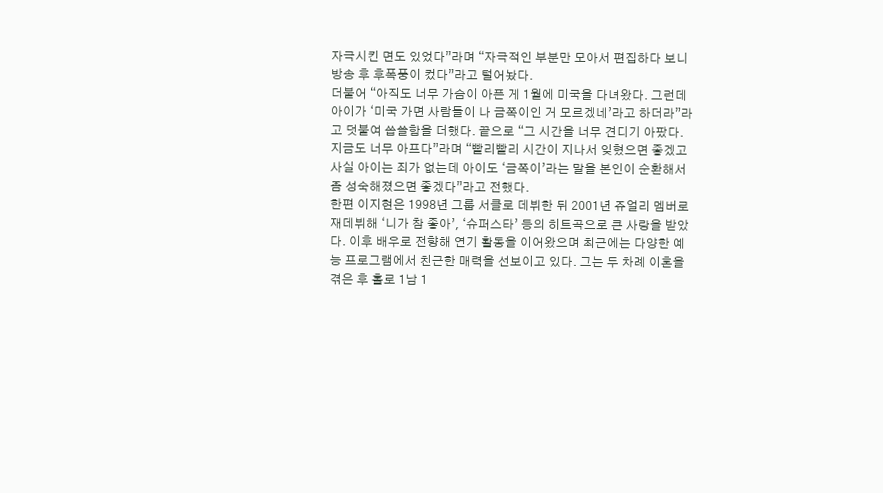자극시킨 면도 있었다”라며 “자극적인 부분만 모아서 편집하다 보니 방송 후 후폭풍이 컸다”라고 털어놨다.
더불어 “아직도 너무 가슴이 아픈 게 1월에 미국을 다녀왔다. 그런데 아이가 ‘미국 가면 사람들이 나 금쪽이인 거 모르겠네’라고 하더라”라고 덧붙여 씁쓸함을 더했다. 끝으로 “그 시간을 너무 견디기 아팠다. 지금도 너무 아프다”라며 “빨리빨리 시간이 지나서 잊혔으면 좋겠고 사실 아이는 죄가 없는데 아이도 ‘금쪽이’라는 말을 본인이 순환해서 좀 성숙해졌으면 좋겠다”라고 전했다.
한편 이지현은 1998년 그룹 서클로 데뷔한 뒤 2001년 쥬얼리 멤버로 재데뷔해 ‘니가 참 좋아’, ‘슈퍼스타’ 등의 히트곡으로 큰 사랑을 받았다. 이후 배우로 전향해 연기 활동을 이어왔으며 최근에는 다양한 예능 프로그램에서 친근한 매력을 선보이고 있다. 그는 두 차례 이혼을 겪은 후 홀로 1남 1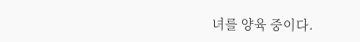녀를 양육 중이다.